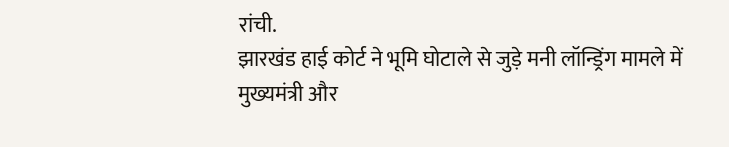रांची.
झारखंड हाई कोर्ट ने भूमि घोटाले से जुड़े मनी लॉन्ड्रिंग मामले में मुख्यमंत्री और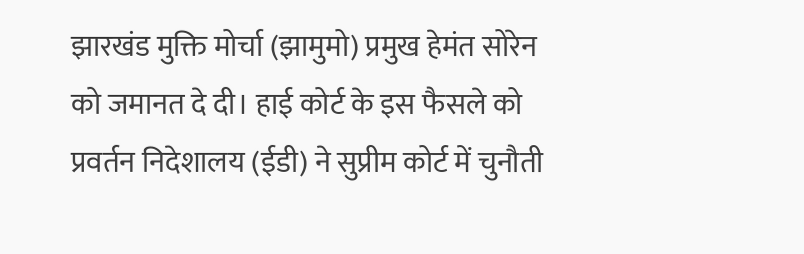झारखंड मुक्ति मोर्चा (झामुमो) प्रमुख हेमंत सोरेन को जमानत दे दी। हाई कोर्ट के इस फैसले को प्रवर्तन निदेशालय (ईडी) ने सुप्रीम कोर्ट में चुनौती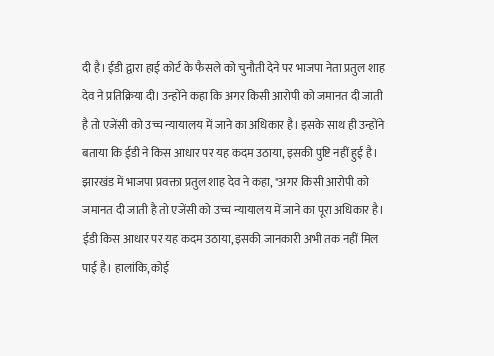दी है। ईडी द्वारा हाई कोर्ट के फैसले को चुनौती देने पर भाजपा नेता प्रतुल शाह देव ने प्रतिक्रिया दी। उन्होंने कहा कि अगर किसी आरोपी को जमानत दी जाती है तो एजेंसी को उच्च न्यायालय में जाने का अधिकार है। इसके साथ ही उन्होंने बताया कि ईडी ने किस आधार पर यह कदम उठाया, इसकी पुष्टि नहीं हुई है।
झारखंड में भाजपा प्रवक्ता प्रतुल शाह देव ने कहा, "अगर किसी आरोपी को जमानत दी जाती है तो एजेंसी को उच्च न्यायालय में जाने का पूरा अधिकार है। ईडी किस आधार पर यह कदम उठाया, इसकी जानकारी अभी तक नहीं मिल पाई है। हालांकि, कोई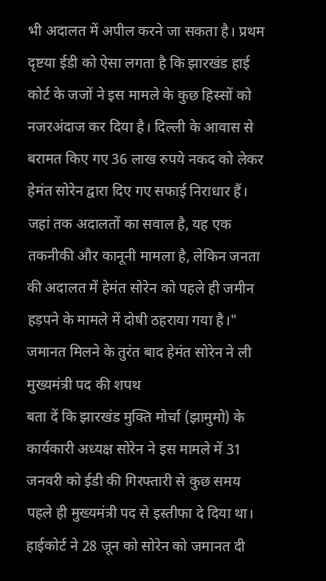भी अदालत में अपील करने जा सकता है। प्रथम दृष्टया ईडी को ऐसा लगता है कि झारखंड हाई कोर्ट के जजों ने इस मामले के कुछ हिस्सों को नजरअंदाज कर दिया है। दिल्ली के आवास से बरामत किए गए 36 लाख रुपये नकद को लेकर हेमंत सोरेन द्वारा दिए गए सफाई निराधार हैं। जहां तक अदालतों का सवाल है, यह एक तकनीकी और कानूनी मामला है, लेकिन जनता की अदालत में हेमंत सोरेन को पहले ही जमीन हड़पने के मामले में दोषी ठहराया गया है।"
जमानत मिलने के तुरंत बाद हेमंत सोरेन ने ली मुख्यमंत्री पद की शपथ
बता दें कि झारखंड मुक्ति मोर्चा (झामुमो) के कार्यकारी अध्यक्ष सोरेन ने इस मामले में 31 जनवरी को ईडी की गिरफ्तारी से कुछ समय पहले ही मुख्यमंत्री पद से इस्तीफा दे दिया था। हाईकोर्ट ने 28 जून को सोरेन को जमानत दी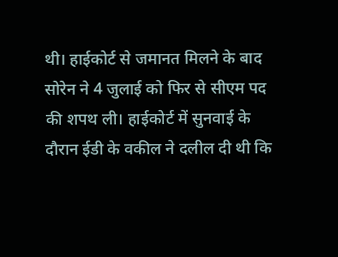थी। हाईकोर्ट से जमानत मिलने के बाद सोरेन ने 4 जुलाई को फिर से सीएम पद की शपथ ली। हाईकोर्ट में सुनवाई के दौरान ईडी के वकील ने दलील दी थी कि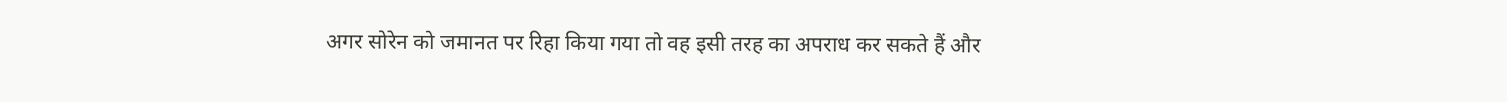अगर सोरेन को जमानत पर रिहा किया गया तो वह इसी तरह का अपराध कर सकते हैं और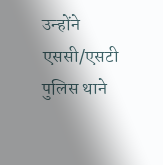उन्होंने एससी/एसटी पुलिस थाने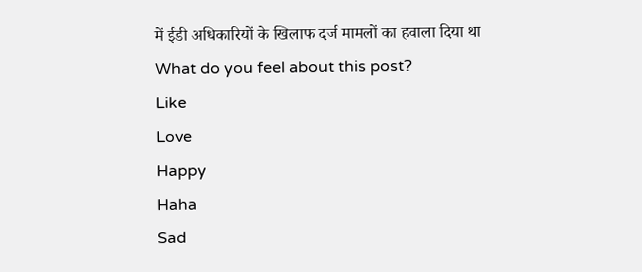में ईडी अधिकारियों के खिलाफ दर्ज मामलों का हवाला दिया था
What do you feel about this post?
Like
Love
Happy
Haha
Sad